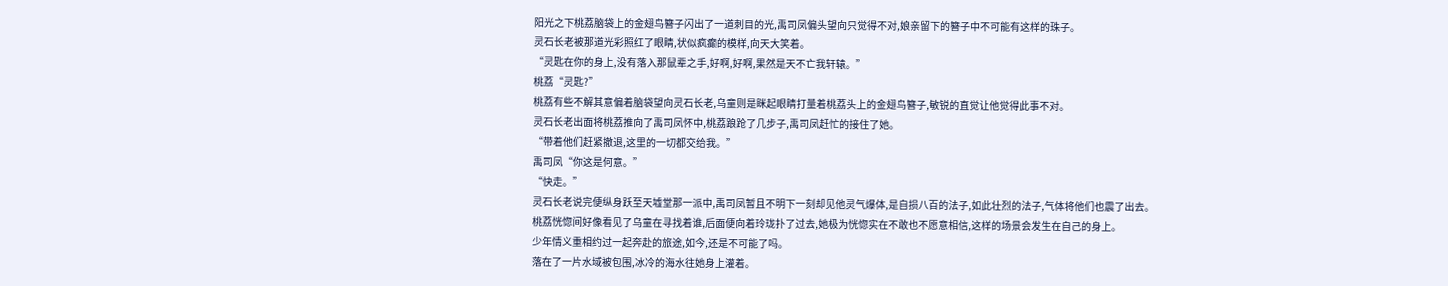阳光之下桃荔脑袋上的金翅鸟簪子闪出了一道刺目的光,禹司凤偏头望向只觉得不对,娘亲留下的簪子中不可能有这样的珠子。
灵石长老被那道光彩照红了眼睛,状似疯癫的模样,向天大笑着。
“灵匙在你的身上,没有落入那鼠辈之手,好啊,好啊,果然是天不亡我轩辕。”
桃荔“灵匙?”
桃荔有些不解其意偏着脑袋望向灵石长老,乌童则是眯起眼睛打量着桃荔头上的金翅鸟簪子,敏锐的直觉让他觉得此事不对。
灵石长老出面将桃荔推向了禹司凤怀中,桃荔踉跄了几步子,禹司凤赶忙的接住了她。
“带着他们赶紧撤退,这里的一切都交给我。”
禹司凤“你这是何意。”
“快走。”
灵石长老说完便纵身跃至天墟堂那一派中,禹司凤暂且不明下一刻却见他灵气爆体,是自损八百的法子,如此壮烈的法子,气体将他们也震了出去。
桃荔恍惚间好像看见了乌童在寻找着谁,后面便向着玲珑扑了过去,她极为恍惚实在不敢也不愿意相信,这样的场景会发生在自己的身上。
少年情义重相约过一起奔赴的旅途,如今,还是不可能了吗。
落在了一片水域被包围,冰冷的海水往她身上灌着。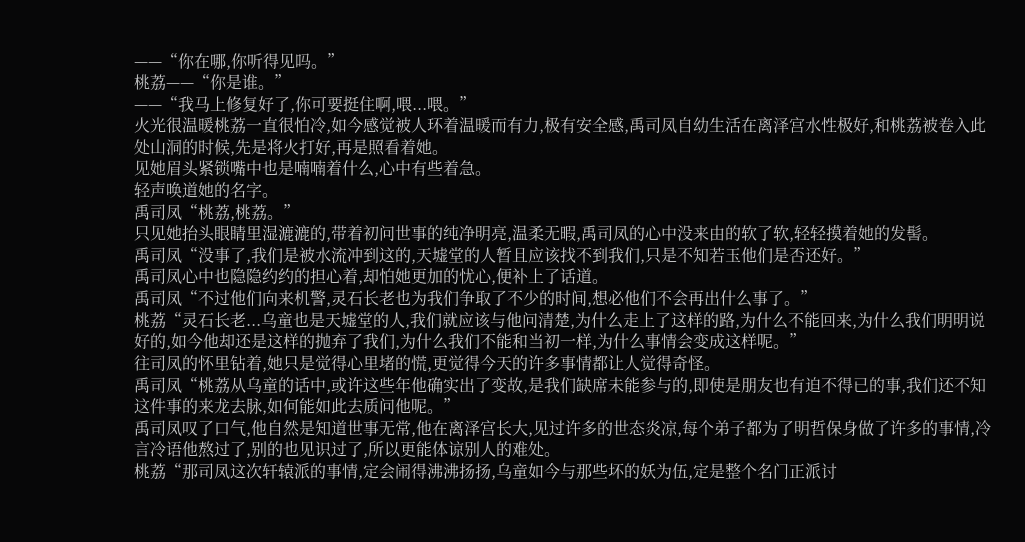——“你在哪,你听得见吗。”
桃荔——“你是谁。”
——“我马上修复好了,你可要挺住啊,喂...喂。”
火光很温暖桃荔一直很怕冷,如今感觉被人环着温暖而有力,极有安全感,禹司凤自幼生活在离泽宫水性极好,和桃荔被卷入此处山洞的时候,先是将火打好,再是照看着她。
见她眉头紧锁嘴中也是喃喃着什么,心中有些着急。
轻声唤道她的名字。
禹司凤“桃荔,桃荔。”
只见她抬头眼睛里湿漉漉的,带着初问世事的纯净明亮,温柔无暇,禹司凤的心中没来由的软了软,轻轻摸着她的发髻。
禹司凤“没事了,我们是被水流冲到这的,天墟堂的人暂且应该找不到我们,只是不知若玉他们是否还好。”
禹司凤心中也隐隐约约的担心着,却怕她更加的忧心,便补上了话道。
禹司凤“不过他们向来机警,灵石长老也为我们争取了不少的时间,想必他们不会再出什么事了。”
桃荔“灵石长老...乌童也是天墟堂的人,我们就应该与他问清楚,为什么走上了这样的路,为什么不能回来,为什么我们明明说好的,如今他却还是这样的抛弃了我们,为什么我们不能和当初一样,为什么事情会变成这样呢。”
往司凤的怀里钻着,她只是觉得心里堵的慌,更觉得今天的许多事情都让人觉得奇怪。
禹司凤“桃荔从乌童的话中,或许这些年他确实出了变故,是我们缺席未能参与的,即使是朋友也有迫不得已的事,我们还不知这件事的来龙去脉,如何能如此去质问他呢。”
禹司凤叹了口气,他自然是知道世事无常,他在离泽宫长大,见过许多的世态炎凉,每个弟子都为了明哲保身做了许多的事情,冷言冷语他熬过了,别的也见识过了,所以更能体谅别人的难处。
桃荔“那司凤这次轩辕派的事情,定会闹得沸沸扬扬,乌童如今与那些坏的妖为伍,定是整个名门正派讨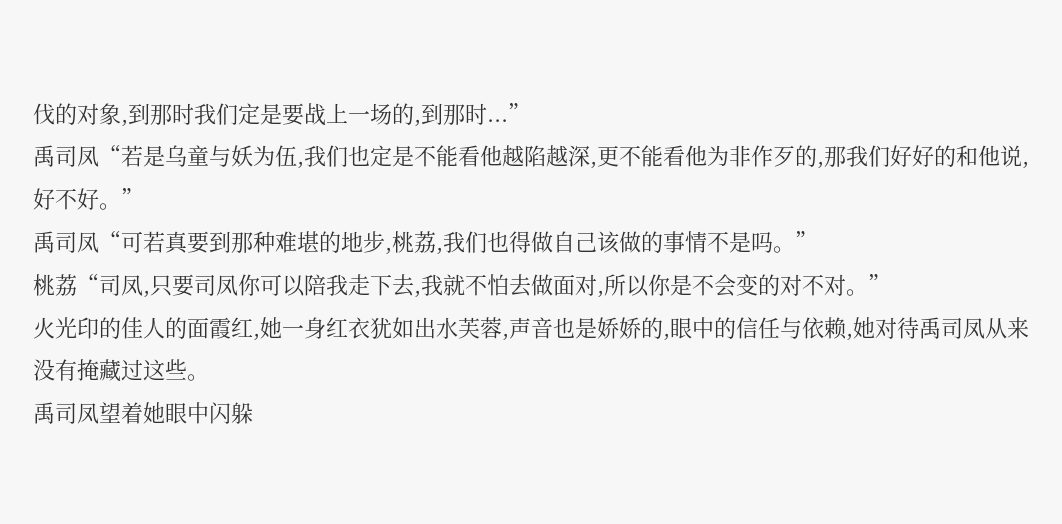伐的对象,到那时我们定是要战上一场的,到那时...”
禹司凤“若是乌童与妖为伍,我们也定是不能看他越陷越深,更不能看他为非作歹的,那我们好好的和他说,好不好。”
禹司凤“可若真要到那种难堪的地步,桃荔,我们也得做自己该做的事情不是吗。”
桃荔“司凤,只要司凤你可以陪我走下去,我就不怕去做面对,所以你是不会变的对不对。”
火光印的佳人的面霞红,她一身红衣犹如出水芙蓉,声音也是娇娇的,眼中的信任与依赖,她对待禹司凤从来没有掩藏过这些。
禹司凤望着她眼中闪躲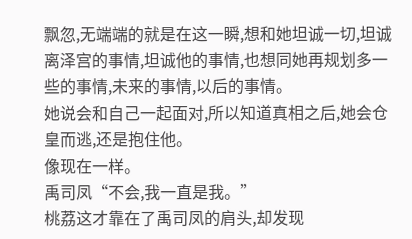飘忽,无端端的就是在这一瞬,想和她坦诚一切,坦诚离泽宫的事情,坦诚他的事情,也想同她再规划多一些的事情,未来的事情,以后的事情。
她说会和自己一起面对,所以知道真相之后,她会仓皇而逃,还是抱住他。
像现在一样。
禹司凤“不会,我一直是我。”
桃荔这才靠在了禹司凤的肩头,却发现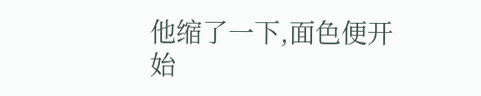他缩了一下,面色便开始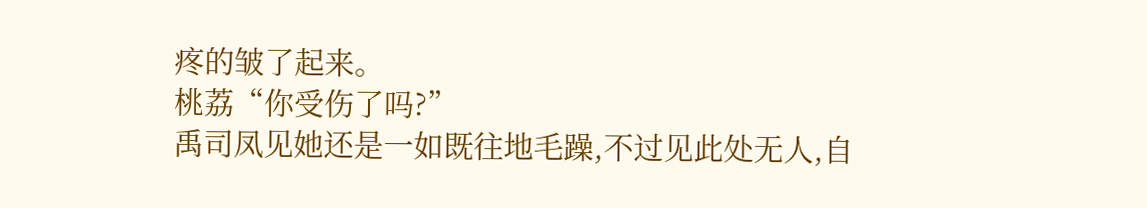疼的皱了起来。
桃荔“你受伤了吗?”
禹司凤见她还是一如既往地毛躁,不过见此处无人,自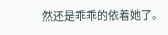然还是乖乖的依着她了。